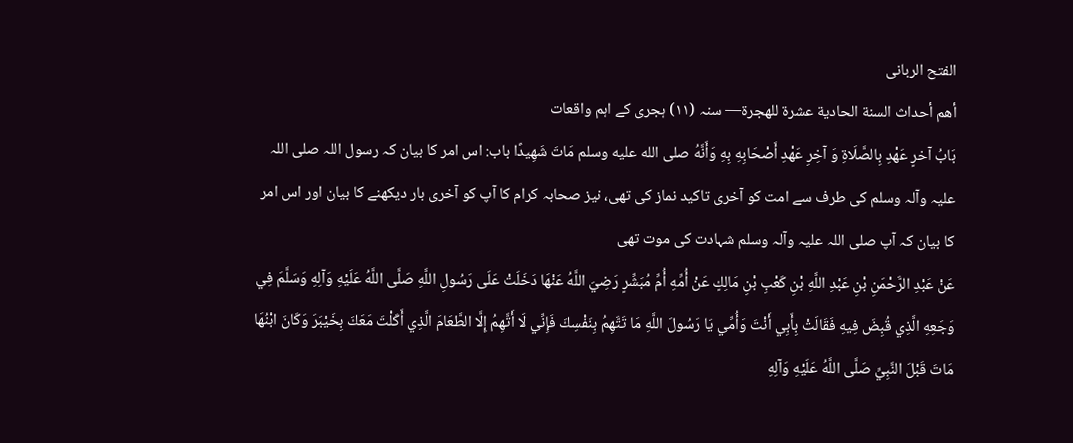الفتح الربانی
أهم أحداث السنة الحادية عشرة للهجرة— سنہ (۱۱) ہجری کے اہم واقعات
بَابُ آخرٍ عَهْدِ بِالصَّلَاةِ وَ آخِرِ عَهْدِ أَصْحَابِهِ بِهِ وَأَنَّهُ صلى الله عليه وسلم مَاتَ شَهِيدًا باب: اس امر کا بیان کہ رسول اللہ صلی اللہ علیہ وآلہ وسلم کی طرف سے امت کو آخری تاکید نماز کی تھی، نیز صحابہ کرام کا آپ کو آخری بار دیکھنے کا بیان اور اس امر کا بیان کہ آپ صلی اللہ علیہ وآلہ وسلم شہادت کی موت تھی
عَنْ عَبْدِ الرَّحْمَنِ بْنِ عَبْدِ اللَّهِ بْنِ كَعْبِ بْنِ مَالِكٍ عَنْ أُمِّهِ أُمِّ مُبَشِّرٍ رَضِيَ اللَّهُ عَنْهَا دَخَلَتْ عَلَى رَسُولِ اللَّهِ صَلَّى اللَّهُ عَلَيْهِ وَآلِهِ وَسَلَّمَ فِي وَجَعِهِ الَّذِي قُبِضَ فِيهِ فَقَالَتْ بِأَبِي أَنْتَ وَأُمِّي يَا رَسُولَ اللَّهِ مَا تَتَّهِمُ بِنَفْسِكَ فَإِنِّي لَا أَتَّهِمُ إِلَّا الطَّعَامَ الَّذِي أَكَلْتَ مَعَكَ بِخَيْبَرَ وَكَانَ ابْنُهَا مَاتَ قَبْلَ النَّبِيِّ صَلَّى اللَّهُ عَلَيْهِ وَآلِهِ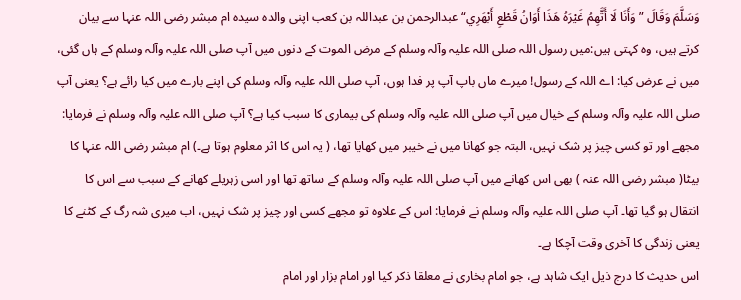وَسَلَّمَ وَقَالَ ”وَأَنَا لَا أَتَّهِمُ غَيْرَهُ هَذَا أَوَانُ قَطْعِ أَبْهَرِي“عبدالرحمن بن عبداللہ بن کعب اپنی والدہ سیدہ ام مبشر رضی اللہ عنہا سے بیان کرتے ہیں، وہ کہتی ہیں:میں رسول اللہ صلی اللہ علیہ وآلہ وسلم کے مرض الموت کے دنوں میں آپ صلی اللہ علیہ وآلہ وسلم کے ہاں گئی، میں نے عرض کیا: اے اللہ کے رسول! میرے ماں باپ آپ پر فدا ہوں، آپ صلی اللہ علیہ وآلہ وسلم کی اپنے بارے میں کیا رائے ہے؟ یعنی آپ صلی اللہ علیہ وآلہ وسلم کے خیال میں آپ صلی اللہ علیہ وآلہ وسلم کی بیماری کا سبب کیا ہے؟ آپ صلی اللہ علیہ وآلہ وسلم نے فرمایا: مجھے اور تو کسی چیز پر شک نہیں، البتہ جو کھانا میں نے خیبر میں کھایا تھا، ( یہ اس کا اثر معلوم ہوتا ہے۔) ام مبشر رضی اللہ عنہا کا بیٹا( مبشر رضی اللہ عنہ ) بھی اس کھانے میں آپ صلی اللہ علیہ وآلہ وسلم کے ساتھ تھا اور اسی زہریلے کھانے کے سبب سے اس کا انتقال ہو گیا تھا۔ آپ صلی اللہ علیہ وآلہ وسلم نے فرمایا: اس کے علاوہ تو مجھے کسی اور چیز پر شک نہیں، اب میری شہ رگ کے کٹنے کا یعنی زندگی کا آخری وقت آچکا ہے۔
اس حدیث کا درج ذیل ایک شاہد ہے، جو امام بخاری نے معلقا ذکر کیا اور امام بزار اور امام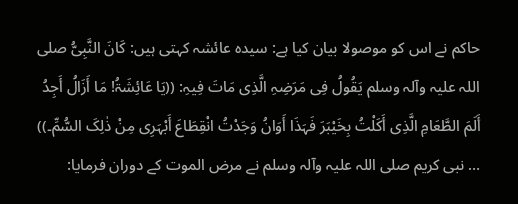حاکم نے اس کو موصولا بیان کیا ہے: سیدہ عائشہ کہتی ہیں: کَانَ النَّبِیُّ صلی اللہ علیہ وآلہ وسلم یَقُولُ فِی مَرَضِہِ الَّذِی مَاتَ فِیہِ: ((یَا عَائِشَۃُ! مَا أَزَالُ أَجِدُ أَلَمَ الطَّعَامِ الَّذِی أَکَلْتُ بِخَیْبَرَ فَہَذَا أَوَانُ وَجَدْتُ انْقِطَاعَ أَبْہَرِی مِنْ ذٰلِکَ السُّمِّ۔)) … نبی کریم صلی اللہ علیہ وآلہ وسلم نے مرض الموت کے دوران فرمایا: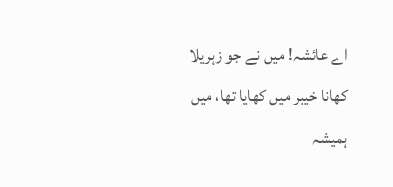اے عائشہ! میں نے جو زہریلا کھانا خیبر میں کھایا تھا، میں ہمیشہ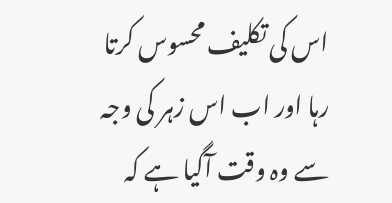اس کی تکلیف محسوس کرتا رہا اور اب اس زہر کی وجہ سے وہ وقت آگیا ہے کہ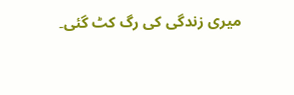میری زندگی کی رگ کٹ گئی۔